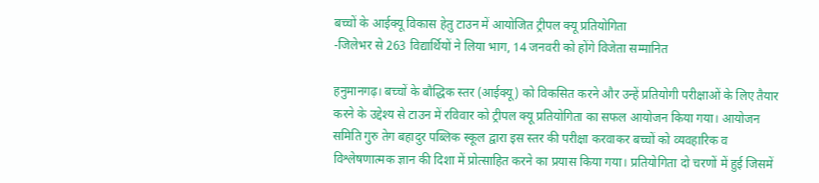बच्चों के आईक्यू विकास हेतु टाउन में आयोजित ट्रीपल क्यू प्रतियोगिता
-जिलेभर से 263 विद्यार्थियों ने लिया भाग, 14 जनवरी को होंगे विजेता सम्मानित

हनुमानगढ़। बच्चों के बौद्धिक स्तर (आईक्यू) को विकसित करने और उन्हें प्रतियोगी परीक्षाओं के लिए तैयार करने के उद्देश्य से टाउन में रविवार को ट्रीपल क्यू प्रतियोगिता का सफल आयोजन किया गया। आयोजन समिति गुरु तेग बहादुर पब्लिक स्कूल द्वारा इस स्तर की परीक्षा करवाकर बच्चों को व्यवहारिक व विश्लेषणात्मक ज्ञान की दिशा में प्रोत्साहित करने का प्रयास किया गया। प्रतियोगिता दो चरणों में हुई जिसमें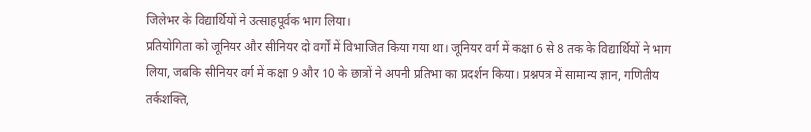जिलेभर के विद्यार्थियों ने उत्साहपूर्वक भाग लिया।
प्रतियोगिता को जूनियर और सीनियर दो वर्गों में विभाजित किया गया था। जूनियर वर्ग में कक्षा 6 से 8 तक के विद्यार्थियों ने भाग लिया, जबकि सीनियर वर्ग में कक्षा 9 और 10 के छात्रों ने अपनी प्रतिभा का प्रदर्शन किया। प्रश्नपत्र में सामान्य ज्ञान, गणितीय तर्कशक्ति,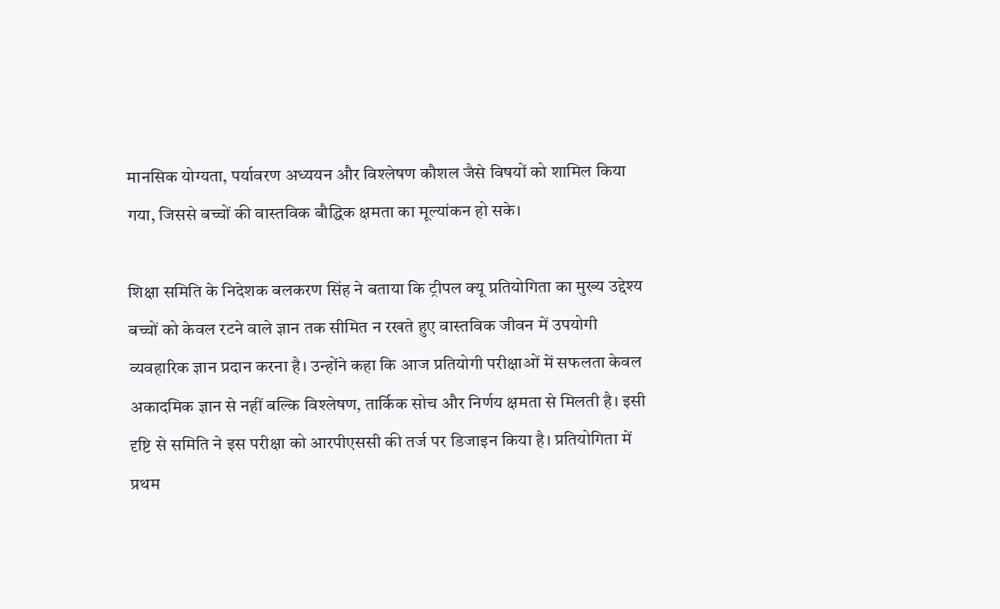मानसिक योग्यता, पर्यावरण अध्ययन और विश्लेषण कौशल जैसे विषयों को शामिल किया गया, जिससे बच्चों की वास्तविक बौद्धिक क्षमता का मूल्यांकन हो सके।

शिक्षा समिति के निदेशक बलकरण सिंह ने बताया कि ट्रीपल क्यू प्रतियोगिता का मुख्य उद्देश्य बच्चों को केवल रटने वाले ज्ञान तक सीमित न रखते हुए वास्तविक जीवन में उपयोगी व्यवहारिक ज्ञान प्रदान करना है। उन्होंने कहा कि आज प्रतियोगी परीक्षाओं में सफलता केवल अकादमिक ज्ञान से नहीं बल्कि विश्लेषण, तार्किक सोच और निर्णय क्षमता से मिलती है। इसी दृष्टि से समिति ने इस परीक्षा को आरपीएससी की तर्ज पर डिजाइन किया है। प्रतियोगिता में प्रथम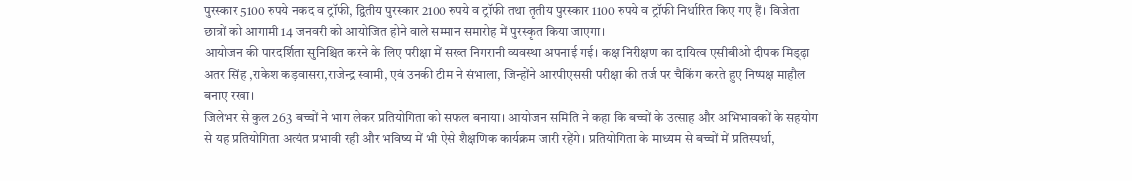पुरस्कार 5100 रुपये नकद व ट्रॉफी, द्वितीय पुरस्कार 2100 रुपये व ट्रॉफी तथा तृतीय पुरस्कार 1100 रुपये व ट्रॉफी निर्धारित किए गए हैं। विजेता छात्रों को आगामी 14 जनवरी को आयोजित होने वाले सम्मान समारोह में पुरस्कृत किया जाएगा।
आयोजन की पारदर्शिता सुनिश्चित करने के लिए परीक्षा में सख्त निगरानी व्यवस्था अपनाई गई। कक्ष निरीक्षण का दायित्व एसीबीओ दीपक मिड्ढ़ा अतर सिंह ,राकेश कड़वासरा,राजेन्द्र स्वामी, एवं उनकी टीम ने संभाला, जिन्होंने आरपीएससी परीक्षा की तर्ज पर चैकिंग करते हुए निष्पक्ष माहौल बनाए रखा।
जिलेभर से कुल 263 बच्चों ने भाग लेकर प्रतियोगिता को सफल बनाया। आयोजन समिति ने कहा कि बच्चों के उत्साह और अभिभावकों के सहयोग से यह प्रतियोगिता अत्यंत प्रभावी रही और भविष्य में भी ऐसे शैक्षणिक कार्यक्रम जारी रहेंगे। प्रतियोगिता के माध्यम से बच्चों में प्रतिस्पर्धा,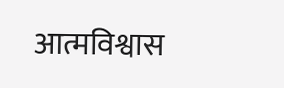आत्मविश्वास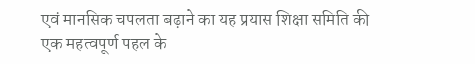एवं मानसिक चपलता बढ़ाने का यह प्रयास शिक्षा समिति की एक महत्वपूर्ण पहल के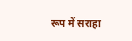रूप में सराहा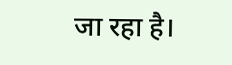जा रहा है।